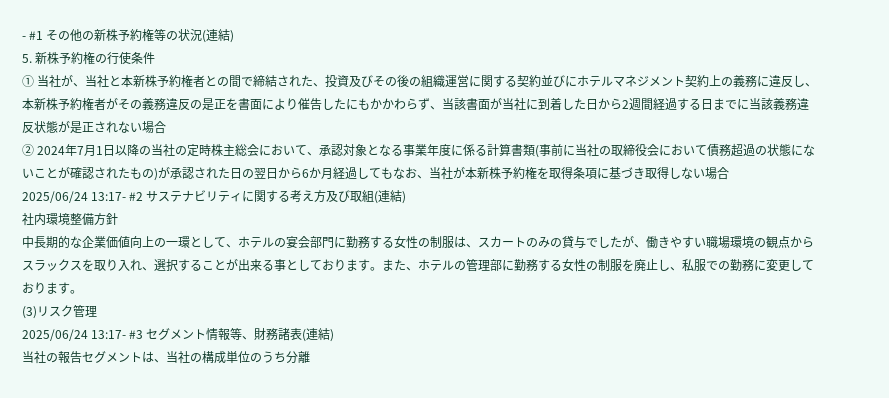- #1 その他の新株予約権等の状況(連結)
5. 新株予約権の行使条件
① 当社が、当社と本新株予約権者との間で締結された、投資及びその後の組織運営に関する契約並びにホテルマネジメント契約上の義務に違反し、本新株予約権者がその義務違反の是正を書面により催告したにもかかわらず、当該書面が当社に到着した日から2週間経過する日までに当該義務違反状態が是正されない場合
② 2024年7月1日以降の当社の定時株主総会において、承認対象となる事業年度に係る計算書類(事前に当社の取締役会において債務超過の状態にないことが確認されたもの)が承認された日の翌日から6か月経過してもなお、当社が本新株予約権を取得条項に基づき取得しない場合
2025/06/24 13:17- #2 サステナビリティに関する考え方及び取組(連結)
社内環境整備方針
中長期的な企業価値向上の一環として、ホテルの宴会部門に勤務する女性の制服は、スカートのみの貸与でしたが、働きやすい職場環境の観点からスラックスを取り入れ、選択することが出来る事としております。また、ホテルの管理部に勤務する女性の制服を廃止し、私服での勤務に変更しております。
(3)リスク管理
2025/06/24 13:17- #3 セグメント情報等、財務諸表(連結)
当社の報告セグメントは、当社の構成単位のうち分離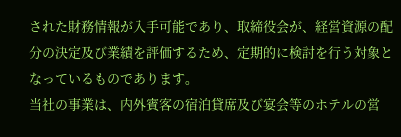された財務情報が入手可能であり、取締役会が、経営資源の配分の決定及び業績を評価するため、定期的に検討を行う対象となっているものであります。
当社の事業は、内外賓客の宿泊貸席及び宴会等のホテルの営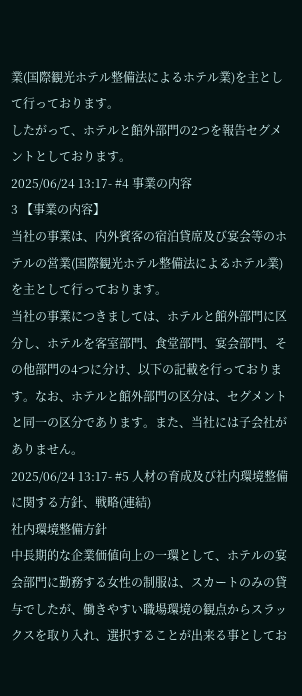業(国際観光ホテル整備法によるホテル業)を主として行っております。
したがって、ホテルと館外部門の2つを報告セグメントとしております。
2025/06/24 13:17- #4 事業の内容
3 【事業の内容】
当社の事業は、内外賓客の宿泊貸席及び宴会等のホテルの営業(国際観光ホテル整備法によるホテル業)を主として行っております。
当社の事業につきましては、ホテルと館外部門に区分し、ホテルを客室部門、食堂部門、宴会部門、その他部門の4つに分け、以下の記載を行っております。なお、ホテルと館外部門の区分は、セグメントと同一の区分であります。また、当社には子会社がありません。
2025/06/24 13:17- #5 人材の育成及び社内環境整備に関する方針、戦略(連結)
社内環境整備方針
中長期的な企業価値向上の一環として、ホテルの宴会部門に勤務する女性の制服は、スカートのみの貸与でしたが、働きやすい職場環境の観点からスラックスを取り入れ、選択することが出来る事としてお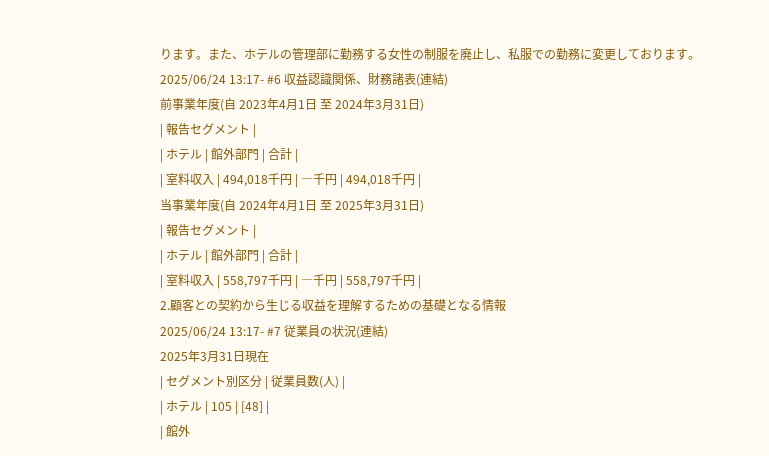ります。また、ホテルの管理部に勤務する女性の制服を廃止し、私服での勤務に変更しております。
2025/06/24 13:17- #6 収益認識関係、財務諸表(連結)
前事業年度(自 2023年4月1日 至 2024年3月31日)
| 報告セグメント |
| ホテル | 館外部門 | 合計 |
| 室料収入 | 494,018千円 | ―千円 | 494,018千円 |
当事業年度(自 2024年4月1日 至 2025年3月31日)
| 報告セグメント |
| ホテル | 館外部門 | 合計 |
| 室料収入 | 558,797千円 | ―千円 | 558,797千円 |
2.顧客との契約から生じる収益を理解するための基礎となる情報
2025/06/24 13:17- #7 従業員の状況(連結)
2025年3月31日現在
| セグメント別区分 | 従業員数(人) |
| ホテル | 105 | [48] |
| 館外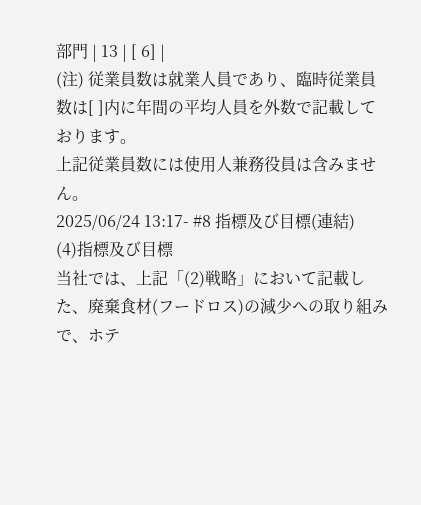部門 | 13 | [ 6] |
(注) 従業員数は就業人員であり、臨時従業員数は[ ]内に年間の平均人員を外数で記載しております。
上記従業員数には使用人兼務役員は含みません。
2025/06/24 13:17- #8 指標及び目標(連結)
(4)指標及び目標
当社では、上記「(2)戦略」において記載した、廃棄食材(フードロス)の減少への取り組みで、ホテ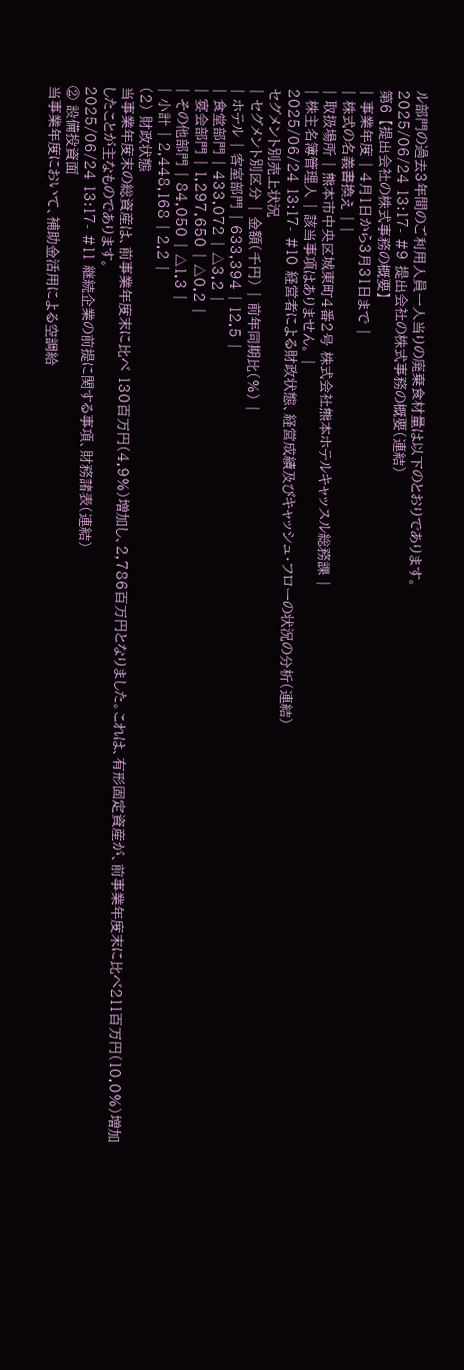ル部門の過去3年間のご利用人員一人当りの廃棄食材量は以下のとおりであります。
2025/06/24 13:17- #9 提出会社の株式事務の概要(連結)
第6 【提出会社の株式事務の概要】
| 事業年度 | 4月1日から3月31日まで |
| 株式の名義書換え | |
| 取扱場所 | 熊本市中央区城東町4番2号 株式会社熊本ホテルキャッスル総務課 |
| 株主名簿管理人 | 該当事項はありません。 |
2025/06/24 13:17- #10 経営者による財政状態、経営成績及びキャッシュ・フローの状況の分析(連結)
セグメント別売上状況
| セグメント別区分 | 金額(千円) | 前年同期比(%) |
| ホテル | 客室部門 | 633,394 | 12.5 |
| 食堂部門 | 433,072 | △3.2 |
| 宴会部門 | 1,297,650 | △0.2 |
| その他部門 | 84,050 | △1.3 |
| 小計 | 2,448,168 | 2.2 |
(2) 財政状態
当事業年度末の総資産は、前事業年度末に比べ 130百万円(4.9%)増加し、2,786百万円となりました。これは、有形固定資産が、前事業年度末に比べ211百万円(10.0%)増加したことが主なものであります。
2025/06/24 13:17- #11 継続企業の前提に関する事項、財務諸表(連結)
② 設備投資面
当事業年度において、補助金活用による空調給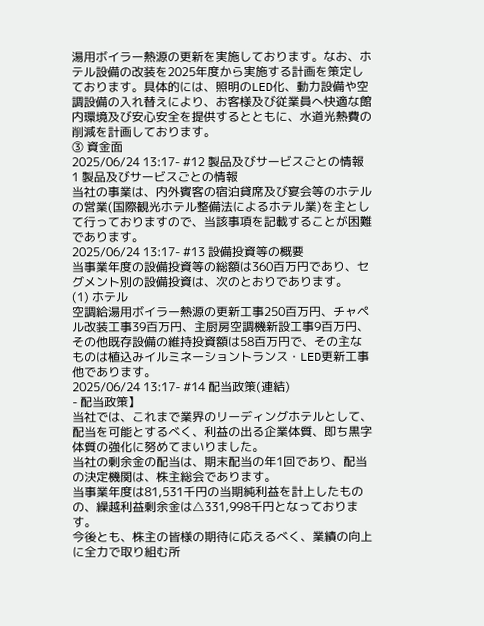湯用ボイラー熱源の更新を実施しております。なお、ホテル設備の改装を2025年度から実施する計画を策定しております。具体的には、照明のLED化、動力設備や空調設備の入れ替えにより、お客様及び従業員へ快適な館内環境及び安心安全を提供するとともに、水道光熱費の削減を計画しております。
③ 資金面
2025/06/24 13:17- #12 製品及びサービスごとの情報
1 製品及びサービスごとの情報
当社の事業は、内外賓客の宿泊貸席及び宴会等のホテルの営業(国際観光ホテル整備法によるホテル業)を主として行っておりますので、当該事項を記載することが困難であります。
2025/06/24 13:17- #13 設備投資等の概要
当事業年度の設備投資等の総額は360百万円であり、セグメント別の設備投資は、次のとおりであります。
(1) ホテル
空調給湯用ボイラー熱源の更新工事250百万円、チャペル改装工事39百万円、主厨房空調機新設工事9百万円、その他既存設備の維持投資額は58百万円で、その主なものは植込みイルミネーショントランス・LED更新工事他であります。
2025/06/24 13:17- #14 配当政策(連結)
- 配当政策】
当社では、これまで業界のリーディングホテルとして、配当を可能とするべく、利益の出る企業体質、即ち黒字体質の強化に努めてまいりました。
当社の剰余金の配当は、期末配当の年1回であり、配当の決定機関は、株主総会であります。
当事業年度は81,531千円の当期純利益を計上したものの、繰越利益剰余金は△331,998千円となっております。
今後とも、株主の皆様の期待に応えるべく、業績の向上に全力で取り組む所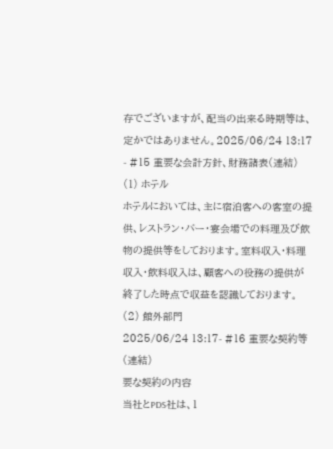存でございますが、配当の出来る時期等は、定かではありません。2025/06/24 13:17 - #15 重要な会計方針、財務諸表(連結)
(1) ホテル
ホテルにおいては、主に宿泊客への客室の提供、レストラン・バー・宴会場での料理及び飲物の提供等をしております。室料収入・料理収入・飲料収入は、顧客への役務の提供が終了した時点で収益を認識しております。
(2) 館外部門
2025/06/24 13:17- #16 重要な契約等(連結)
要な契約の内容
当社とPDS社は、1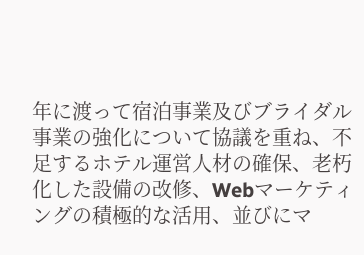年に渡って宿泊事業及びブライダル事業の強化について協議を重ね、不足するホテル運営人材の確保、老朽化した設備の改修、Webマーケティングの積極的な活用、並びにマ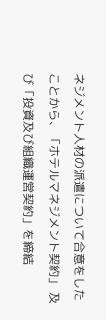ネジメント人材の派遣について合意をしたことから、「ホテルマネジメント契約」 及び「投資及び組織運営契約」を締結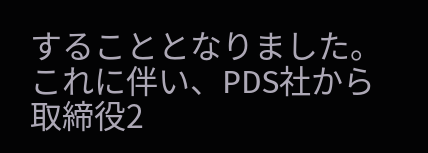することとなりました。これに伴い、PDS社から取締役2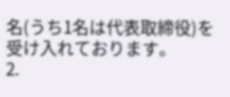名(うち1名は代表取締役)を受け入れております。
2.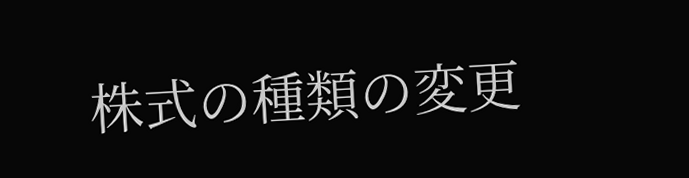株式の種類の変更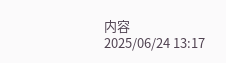内容
2025/06/24 13:17